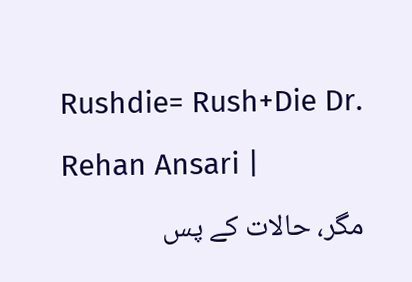Rushdie= Rush+Die Dr. Rehan Ansari |
مگر، حالات کے پس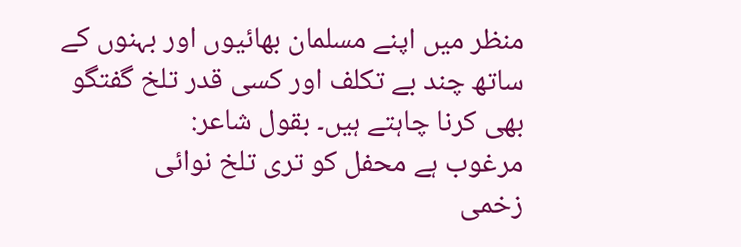منظر میں اپنے مسلمان بھائیوں اور بہنوں کے ساتھ چند بے تکلف اور کسی قدر تلخ گفتگو بھی کرنا چاہتے ہیں۔ بقول شاعر:
مرغوب ہے محفل کو تری تلخ نوائی
زخمی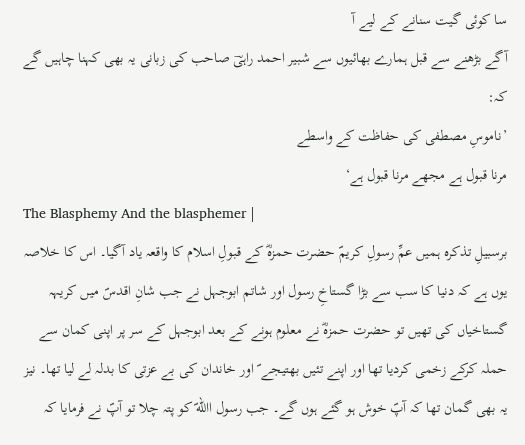سا کوئی گیت سنانے کے لیے آ
آگے بڑھنے سے قبل ہمارے بھائیوں سے شبیر احمد راہیؔ صاحب کی زبانی یہ بھی کہنا چاہیں گے کہ:
’ناموسِ مصطفی کی حفاظت کے واسطے
مرنا قبول ہے مجھے مرنا قبول ہے‘
The Blasphemy And the blasphemer |
برسبیلِ تذکرہ ہمیں عمِّ رسولِ کریمؐ حضرت حمزہؓ کے قبولِ اسلام کا واقعہ یاد آگیا۔ اس کا خلاصہ یوں ہے کہ دنیا کا سب سے بڑا گستاخِ رسول اور شاتم ابوجہل نے جب شانِ اقدسؐ میں کریہہ گستاخیاں کی تھیں تو حضرت حمزہؓ نے معلوم ہونے کے بعد ابوجہل کے سر پر اپنی کمان سے حملہ کرکے زخمی کردیا تھا اور اپنے تئیں بھتیجے ؐ اور خاندان کی بے عزتی کا بدلہ لے لیا تھا۔ نیز یہ بھی گمان تھا کہ آپؐ خوش ہو گئے ہوں گے۔ جب رسول االلهؐ کو پتہ چلا تو آپؐ نے فرمایا کہ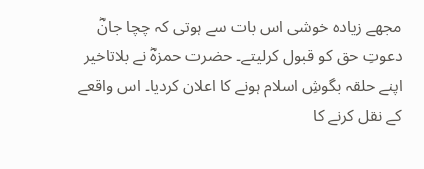مجھے زیادہ خوشی اس بات سے ہوتی کہ چچا جانؓ دعوتِ حق کو قبول کرلیتے۔ حضرت حمزہؓ نے بلاتاخیر اپنے حلقہ بگوشِ اسلام ہونے کا اعلان کردیا۔ اس واقعے کے نقل کرنے کا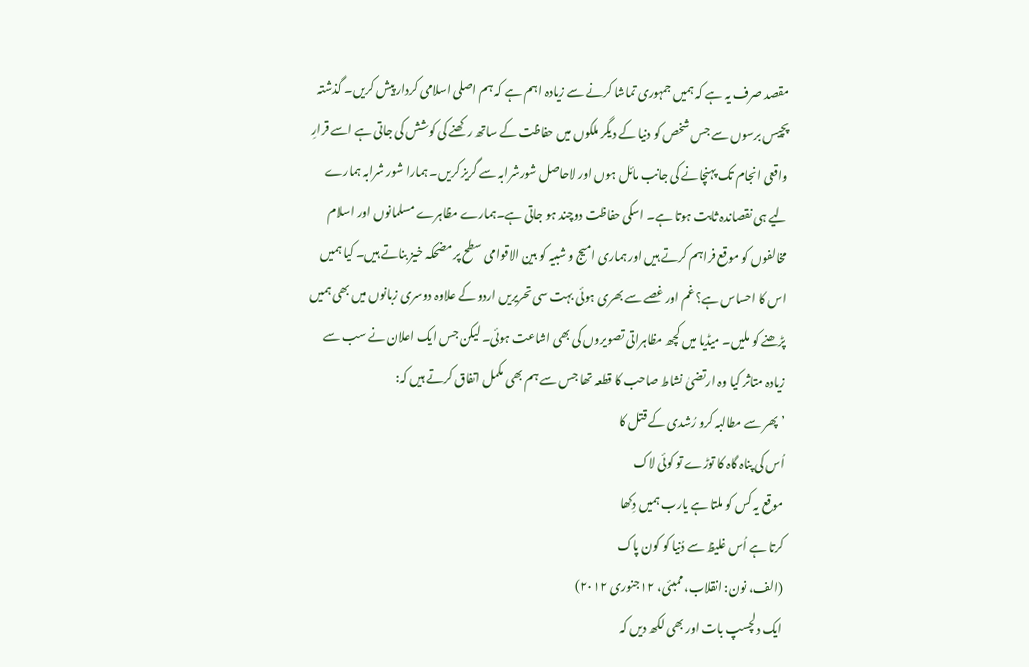مقصد صرف یہ ہے کہ ہمیں جمہوری تماشا کرنے سے زیادہ اہم ہے کہ ہم اصلی اسلامی کردار پیش کریں۔ گذشتہ پچیس برسوں سے جس شخص کو دنیا کے دیگر ملکوں میں حفاظت کے ساتھ رکھنے کی کوشش کی جاتی ہے اسے قرارِ واقعی انجام تک پہنچانے کی جانب مائل ہوں اور لاحاصل شورشرابہ سے گریز کریں۔ ہمارا شور شرابہ ہمارے لیے ہی نقصاندہ ثابت ہوتا ہے۔ اسکی حفاظت دوچند ہو جاتی ہے۔ہمارے مظاہرے مسلمانوں اور اسلام مخالفوں کو موقع فراہم کرتے ہیں اور ہماری امیج و شبیہ کو بین الاقوامی سطح پر مضحکہ خیز بناتے ہیں۔ کیا ہمیں اس کا احساس ہے؟ غم اور غصے سے بھری ہوئی بہت سی تحریریں اردو کے علاوہ دوسری زبانوں میں بھی ہمیں پڑھنے کو ملیں۔ میڈیا میں کچھ مظاہراتی تصویروں کی بھی اشاعت ہوئی۔ لیکن جس ایک اعلان نے سب سے زیادہ متاثر کیا وہ ارتضیٰ نشاط صاحب کا قطعہ تھا جس سے ہم بھی مکمل اتفاق کرتے ہیں کہ:
’پھر سے مطالبہ کرو رُشدی کے قتل کا
اُس کی پناہ گاہ کا توڑے تو کوئی لاک
موقع یہ کس کو ملتا ہے یارب ہمیں دِکھا
کرتا ہے اُس غلیظ سے دُنیا کو کون پاک
(الف، نون: انقلاب، ممبئی، ۱۲جنوری ۲۰۱۲)
ایک دلچسپ بات اور بھی لکھ دیں کہ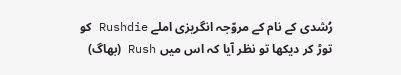رُشدی کے نام کے مروّجہ انگریزی املے Rushdie کو توڑ کر دیکھا تو نظر آیا کہ اس میں Rush (بھاگ)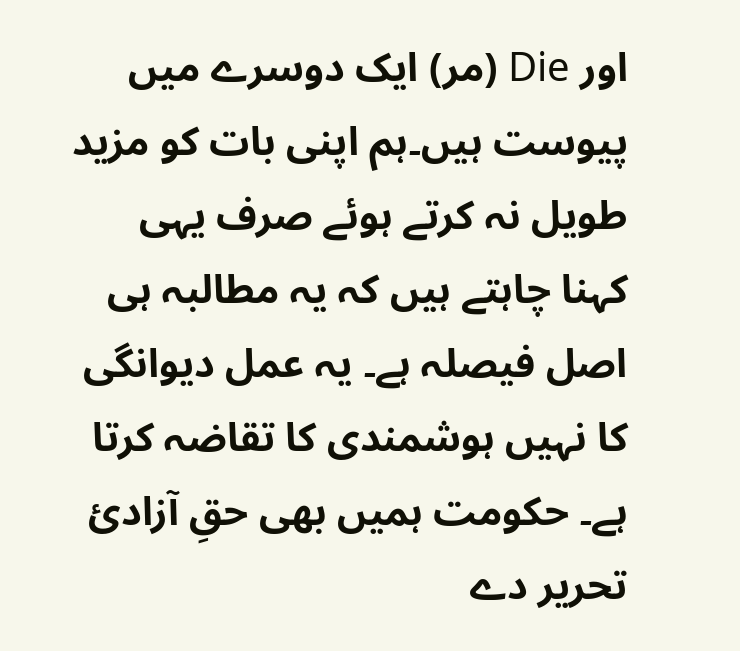اور Die (مر) ایک دوسرے میں پیوست ہیں۔ہم اپنی بات کو مزید طویل نہ کرتے ہوئے صرف یہی کہنا چاہتے ہیں کہ یہ مطالبہ ہی اصل فیصلہ ہے۔ یہ عمل دیوانگی کا نہیں ہوشمندی کا تقاضہ کرتا ہے۔ حکومت ہمیں بھی حقِ آزادئ تحریر دے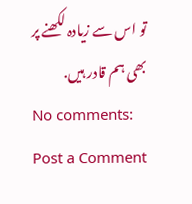تو اس سے زیادہ لکھنے پر بھی ہم قادر ہیں.
No comments:
Post a Comment